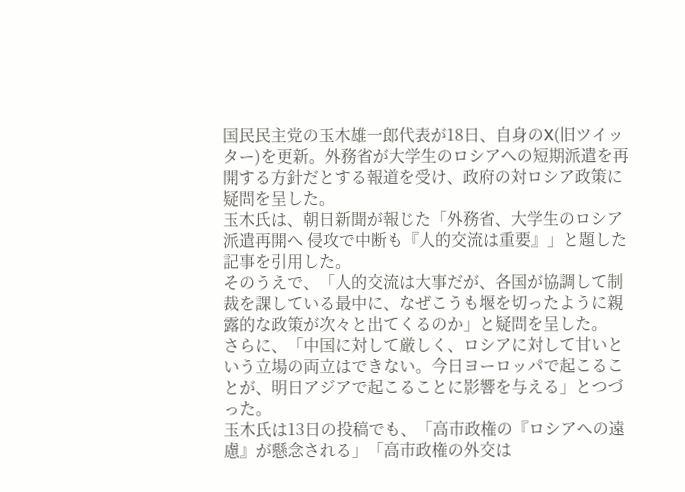国民民主党の玉木雄一郎代表が18日、自身のX(旧ツイッター)を更新。外務省が大学生のロシアへの短期派遣を再開する方針だとする報道を受け、政府の対ロシア政策に疑問を呈した。
玉木氏は、朝日新聞が報じた「外務省、大学生のロシア派遣再開へ 侵攻で中断も『人的交流は重要』」と題した記事を引用した。
そのうえで、「人的交流は大事だが、各国が協調して制裁を課している最中に、なぜこうも堰を切ったように親露的な政策が次々と出てくるのか」と疑問を呈した。
さらに、「中国に対して厳しく、ロシアに対して甘いという立場の両立はできない。今日ヨーロッパで起こることが、明日アジアで起こることに影響を与える」とつづった。
玉木氏は13日の投稿でも、「高市政権の『ロシアへの遠慮』が懸念される」「高市政権の外交は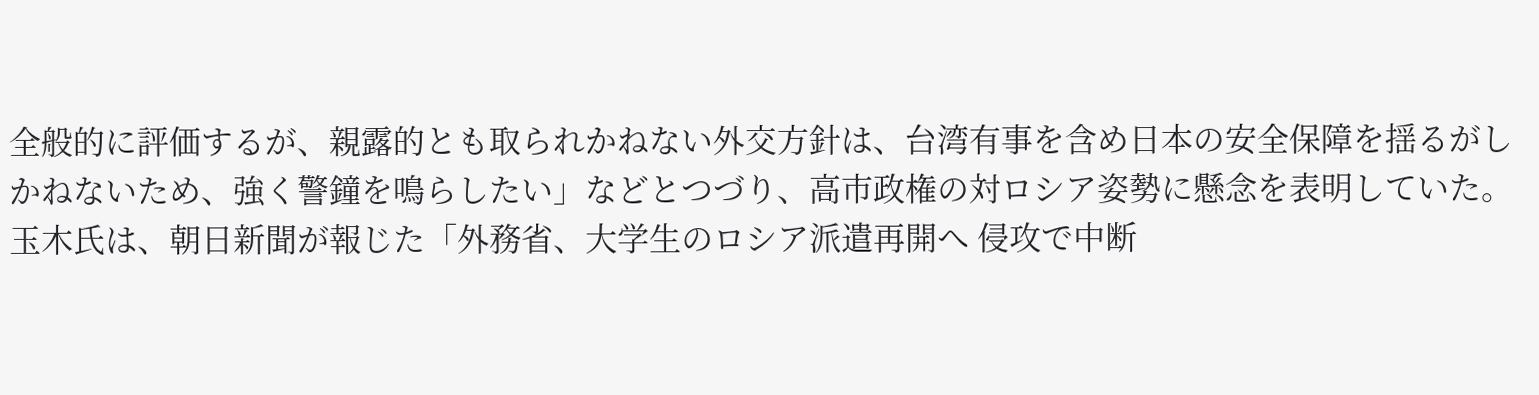全般的に評価するが、親露的とも取られかねない外交方針は、台湾有事を含め日本の安全保障を揺るがしかねないため、強く警鐘を鳴らしたい」などとつづり、高市政権の対ロシア姿勢に懸念を表明していた。
玉木氏は、朝日新聞が報じた「外務省、大学生のロシア派遣再開へ 侵攻で中断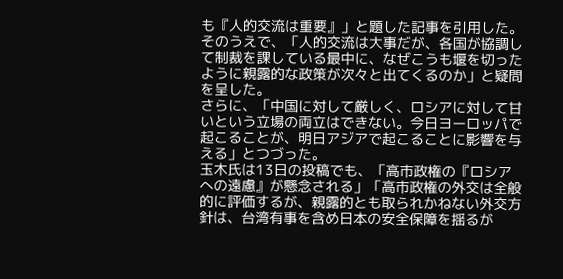も『人的交流は重要』」と題した記事を引用した。
そのうえで、「人的交流は大事だが、各国が協調して制裁を課している最中に、なぜこうも堰を切ったように親露的な政策が次々と出てくるのか」と疑問を呈した。
さらに、「中国に対して厳しく、ロシアに対して甘いという立場の両立はできない。今日ヨーロッパで起こることが、明日アジアで起こることに影響を与える」とつづった。
玉木氏は13日の投稿でも、「高市政権の『ロシアへの遠慮』が懸念される」「高市政権の外交は全般的に評価するが、親露的とも取られかねない外交方針は、台湾有事を含め日本の安全保障を揺るが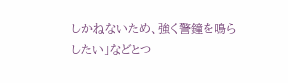しかねないため、強く警鐘を鳴らしたい」などとつ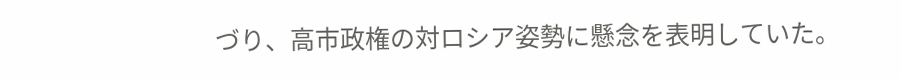づり、高市政権の対ロシア姿勢に懸念を表明していた。